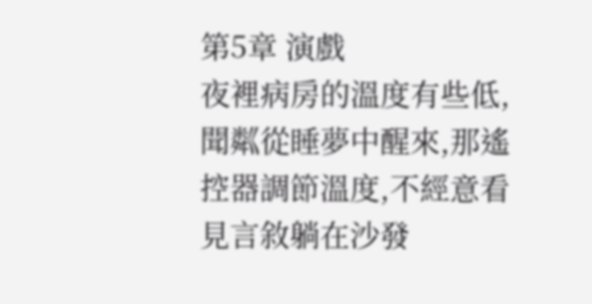第5章 演戲
夜裡病房的溫度有些低,聞粼從睡夢中醒來,那遙控器調節溫度,不經意看見言敘躺在沙發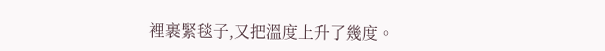裡裹緊毯子,又把溫度上升了幾度。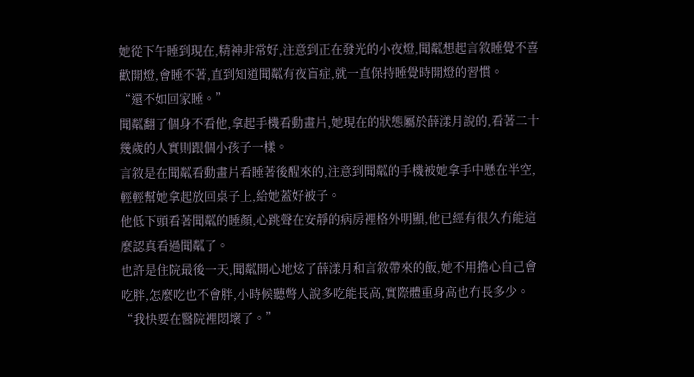她從下午睡到現在,精神非常好,注意到正在發光的小夜燈,聞粼想起言敘睡覺不喜歡開燈,會睡不著,直到知道聞粼有夜盲症,就一直保持睡覺時開燈的習慣。
“還不如回家睡。”
聞粼翻了個身不看他,拿起手機看動畫片,她現在的狀態屬於薛漾月說的,看著二十幾歲的人實則跟個小孩子一樣。
言敘是在聞粼看動畫片看睡著後醒來的,注意到聞粼的手機被她拿手中懸在半空,輕輕幫她拿起放回桌子上,給她蓋好被子。
他低下頭看著聞粼的睡顏,心跳聲在安靜的病房裡格外明顯,他已經有很久冇能這麼認真看過聞粼了。
也許是住院最後一天,聞粼開心地炫了薛漾月和言敘帶來的飯,她不用擔心自己會吃胖,怎麼吃也不會胖,小時候聽彆人說多吃能長高,實際體重身高也冇長多少。
“我快要在醫院裡悶壞了。”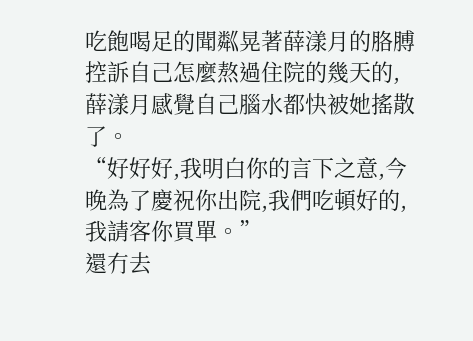吃飽喝足的聞粼晃著薛漾月的胳膊控訴自己怎麼熬過住院的幾天的,薛漾月感覺自己腦水都快被她搖散了。
“好好好,我明白你的言下之意,今晚為了慶祝你出院,我們吃頓好的,我請客你買單。”
還冇去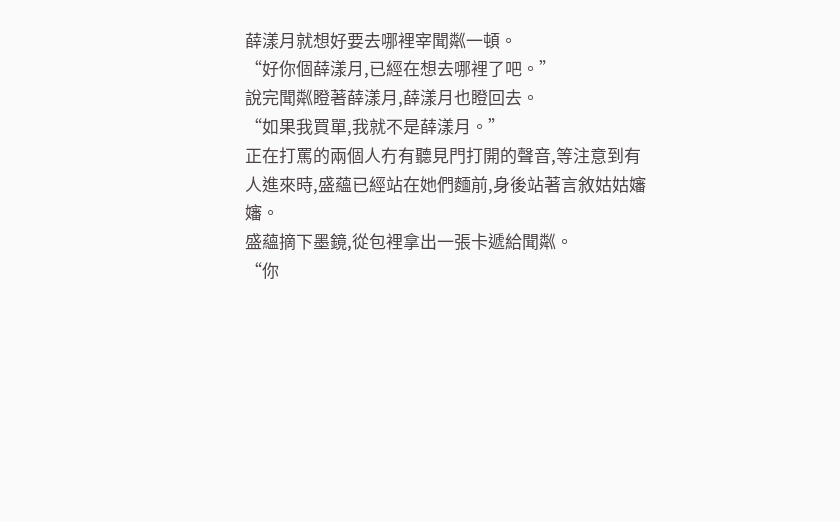薛漾月就想好要去哪裡宰聞粼一頓。
“好你個薛漾月,已經在想去哪裡了吧。”
說完聞粼瞪著薛漾月,薛漾月也瞪回去。
“如果我買單,我就不是薛漾月。”
正在打罵的兩個人冇有聽見門打開的聲音,等注意到有人進來時,盛蘊已經站在她們麵前,身後站著言敘姑姑嬸嬸。
盛蘊摘下墨鏡,從包裡拿出一張卡遞給聞粼。
“你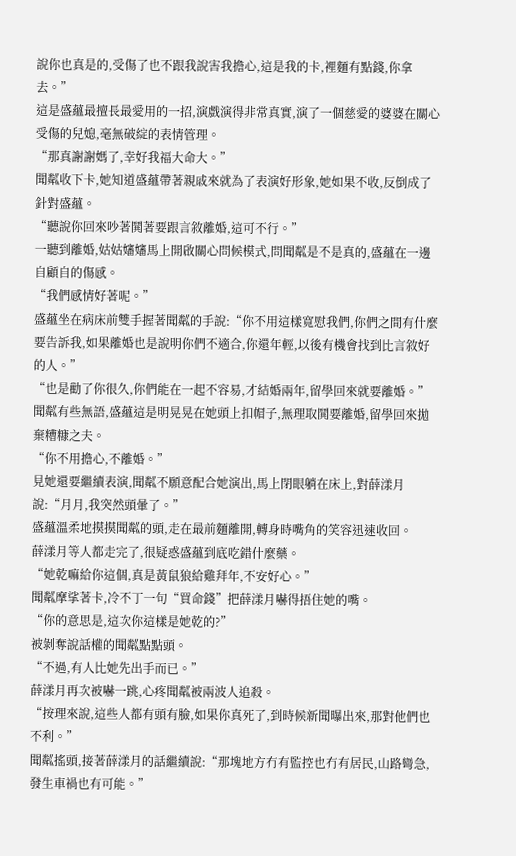說你也真是的,受傷了也不跟我說害我擔心,這是我的卡,裡麵有點錢,你拿去。”
這是盛蘊最擅長最愛用的一招,演戲演得非常真實,演了一個慈愛的婆婆在關心受傷的兒媳,毫無破綻的表情管理。
“那真謝謝媽了,幸好我福大命大。”
聞粼收下卡,她知道盛蘊帶著親戚來就為了表演好形象,她如果不收,反倒成了針對盛蘊。
“聽說你回來吵著鬨著要跟言敘離婚,這可不行。”
一聽到離婚,姑姑嬸嬸馬上開啟關心問候模式,問聞粼是不是真的,盛蘊在一邊自顧自的傷感。
“我們感情好著呢。”
盛蘊坐在病床前雙手握著聞粼的手說:“你不用這樣寬慰我們,你們之間有什麼要告訴我,如果離婚也是說明你們不適合,你還年輕,以後有機會找到比言敘好的人。”
“也是勸了你很久,你們能在一起不容易,才結婚兩年,留學回來就要離婚。”
聞粼有些無語,盛蘊這是明晃晃在她頭上扣帽子,無理取鬨要離婚,留學回來拋棄糟糠之夫。
“你不用擔心,不離婚。”
見她還要繼續表演,聞粼不願意配合她演出,馬上閉眼躺在床上,對薛漾月說:“月月,我突然頭暈了。”
盛蘊溫柔地摸摸聞粼的頭,走在最前麵離開,轉身時嘴角的笑容迅速收回。
薛漾月等人都走完了,很疑惑盛蘊到底吃錯什麼藥。
“她乾嘛給你這個,真是黃鼠狼給雞拜年,不安好心。”
聞粼摩挲著卡,冷不丁一句“買命錢”把薛漾月嚇得捂住她的嘴。
“你的意思是,這次你這樣是她乾的?”
被剝奪說話權的聞粼點點頭。
“不過,有人比她先出手而已。”
薛漾月再次被嚇一跳,心疼聞粼被兩波人追殺。
“按理來說,這些人都有頭有臉,如果你真死了,到時候新聞曝出來,那對他們也不利。”
聞粼搖頭,接著薛漾月的話繼續說:“那塊地方冇有監控也冇有居民,山路彎急,發生車禍也有可能。”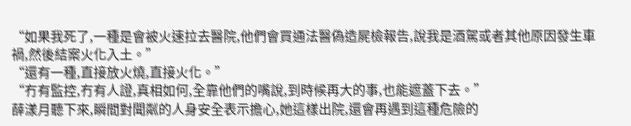“如果我死了,一種是會被火速拉去醫院,他們會買通法醫偽造屍檢報告,說我是酒駕或者其他原因發生車禍,然後結案火化入土。”
“還有一種,直接放火燒,直接火化。”
“冇有監控,冇有人證,真相如何,全靠他們的嘴說,到時候再大的事,也能遮蓋下去。”
薛漾月聽下來,瞬間對聞粼的人身安全表示擔心,她這樣出院,還會再遇到這種危險的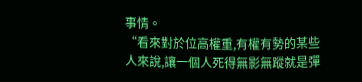事情。
“看來對於位高權重,有權有勢的某些人來說,讓一個人死得無影無蹤就是彈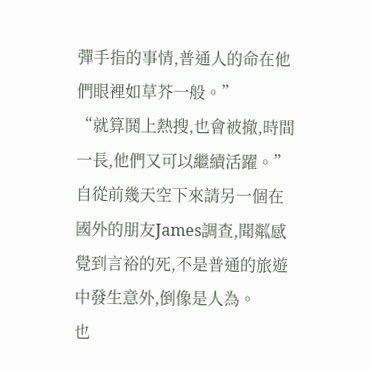彈手指的事情,普通人的命在他們眼裡如草芥一般。”
“就算鬨上熱搜,也會被撤,時間一長,他們又可以繼續活躍。”
自從前幾天空下來請另一個在國外的朋友James調查,聞粼感覺到言裕的死,不是普通的旅遊中發生意外,倒像是人為。
也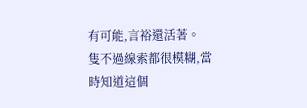有可能,言裕還活著。
隻不過線索都很模糊,當時知道這個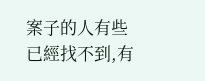案子的人有些已經找不到,有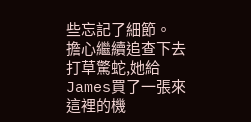些忘記了細節。
擔心繼續追查下去打草驚蛇,她給James買了一張來這裡的機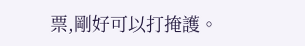票,剛好可以打掩護。